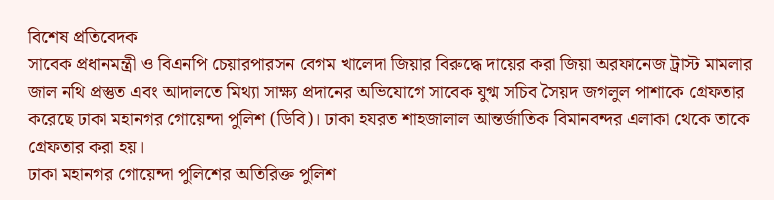বিশেষ প্রতিবেদক
সাবেক প্রধানমন্ত্রী ও বিএনপি চেয়ারপারসন বেগম খালেদা জিয়ার বিরুদ্ধে দায়ের করা জিয়া অরফানেজ ট্রাস্ট মামলার জাল নথি প্রস্তুত এবং আদালতে মিথ্যা সাক্ষ্য প্রদানের অভিযোগে সাবেক যুগ্ম সচিব সৈয়দ জগলুল পাশাকে গ্রেফতার করেছে ঢাকা মহানগর গোয়েন্দা পুলিশ (ডিবি)। ঢাকা হযরত শাহজালাল আন্তর্জাতিক বিমানবন্দর এলাকা থেকে তাকে গ্রেফতার করা হয়।
ঢাকা মহানগর গোয়েন্দা পুলিশের অতিরিক্ত পুলিশ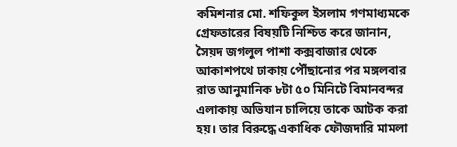কমিশনার মো. শফিকুল ইসলাম গণমাধ্যমকে গ্রেফতারের বিষয়টি নিশ্চিত করে জানান, সৈয়দ জগলুল পাশা কক্সবাজার থেকে আকাশপথে ঢাকায় পৌঁছানোর পর মঙ্গলবার রাত আনুমানিক ৮টা ৫০ মিনিটে বিমানবন্দর এলাকায় অভিযান চালিয়ে তাকে আটক করা হয়। তার বিরুদ্ধে একাধিক ফৌজদারি মামলা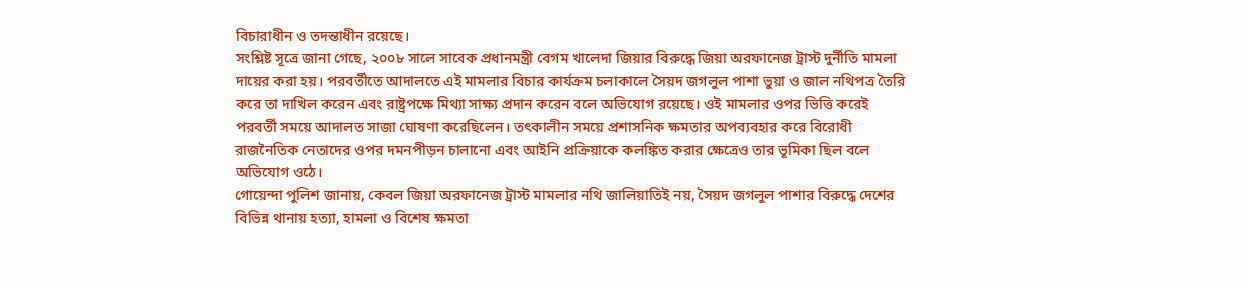বিচারাধীন ও তদন্তাধীন রয়েছে।
সংশ্লিষ্ট সূত্রে জানা গেছে, ২০০৮ সালে সাবেক প্রধানমন্ত্রী বেগম খালেদা জিয়ার বিরুদ্ধে জিয়া অরফানেজ ট্রাস্ট দুর্নীতি মামলা দায়ের করা হয়। পরবর্তীতে আদালতে এই মামলার বিচার কার্যক্রম চলাকালে সৈয়দ জগলুল পাশা ভুয়া ও জাল নথিপত্র তৈরি করে তা দাখিল করেন এবং রাষ্ট্রপক্ষে মিথ্যা সাক্ষ্য প্রদান করেন বলে অভিযোগ রয়েছে। ওই মামলার ওপর ভিত্তি করেই পরবর্তী সময়ে আদালত সাজা ঘোষণা করেছিলেন। তৎকালীন সময়ে প্রশাসনিক ক্ষমতার অপব্যবহার করে বিরোধী রাজনৈতিক নেতাদের ওপর দমনপীড়ন চালানো এবং আইনি প্রক্রিয়াকে কলঙ্কিত করার ক্ষেত্রেও তার ভূমিকা ছিল বলে অভিযোগ ওঠে।
গোয়েন্দা পুলিশ জানায়, কেবল জিয়া অরফানেজ ট্রাস্ট মামলার নথি জালিয়াতিই নয়, সৈয়দ জগলুল পাশার বিরুদ্ধে দেশের বিভিন্ন থানায় হত্যা, হামলা ও বিশেষ ক্ষমতা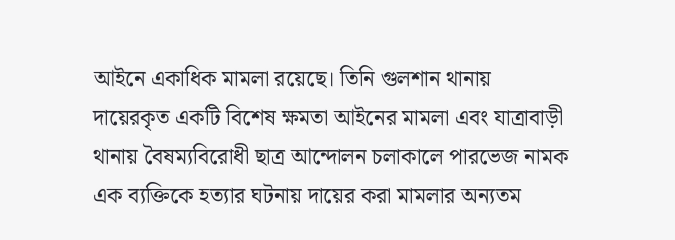আইনে একাধিক মামলা রয়েছে। তিনি গুলশান থানায় দায়েরকৃত একটি বিশেষ ক্ষমতা আইনের মামলা এবং যাত্রাবাড়ী থানায় বৈষম্যবিরোধী ছাত্র আন্দোলন চলাকালে পারভেজ নামক এক ব্যক্তিকে হত্যার ঘটনায় দায়ের করা মামলার অন্যতম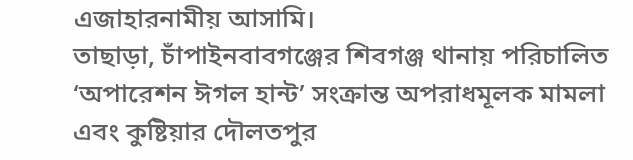এজাহারনামীয় আসামি।
তাছাড়া, চাঁপাইনবাবগঞ্জের শিবগঞ্জ থানায় পরিচালিত ‘অপারেশন ঈগল হান্ট’ সংক্রান্ত অপরাধমূলক মামলা এবং কুষ্টিয়ার দৌলতপুর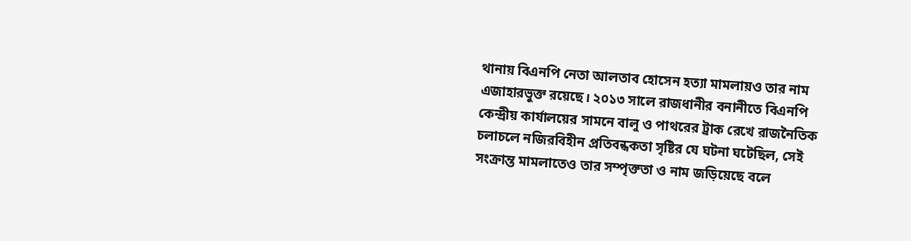থানায় বিএনপি নেতা আলতাব হোসেন হত্যা মামলায়ও তার নাম এজাহারভুক্ত রয়েছে। ২০১৩ সালে রাজধানীর বনানীতে বিএনপি কেন্দ্রীয় কার্যালয়ের সামনে বালু ও পাথরের ট্রাক রেখে রাজনৈতিক চলাচলে নজিরবিহীন প্রতিবন্ধকতা সৃষ্টির যে ঘটনা ঘটেছিল, সেই সংক্রান্ত মামলাতেও তার সম্পৃক্ততা ও নাম জড়িয়েছে বলে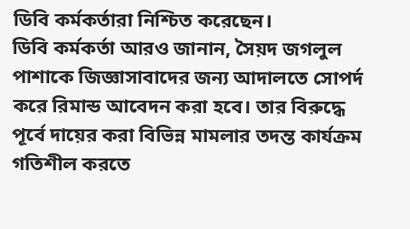ডিবি কর্মকর্তারা নিশ্চিত করেছেন।
ডিবি কর্মকর্তা আরও জানান, সৈয়দ জগলুল পাশাকে জিজ্ঞাসাবাদের জন্য আদালতে সোপর্দ করে রিমান্ড আবেদন করা হবে। তার বিরুদ্ধে পূর্বে দায়ের করা বিভিন্ন মামলার তদন্ত কার্যক্রম গতিশীল করতে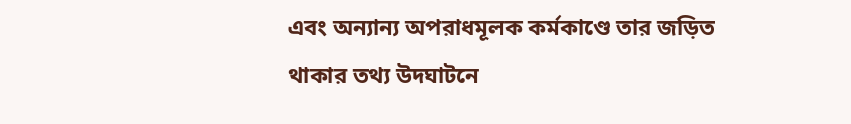এবং অন্যান্য অপরাধমূলক কর্মকাণ্ডে তার জড়িত থাকার তথ্য উদঘাটনে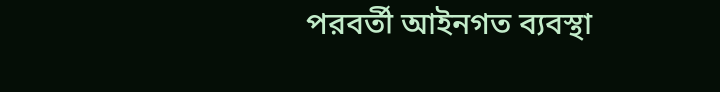পরবর্তী আইনগত ব্যবস্থা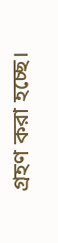গ্রহণ করা হচ্ছে।